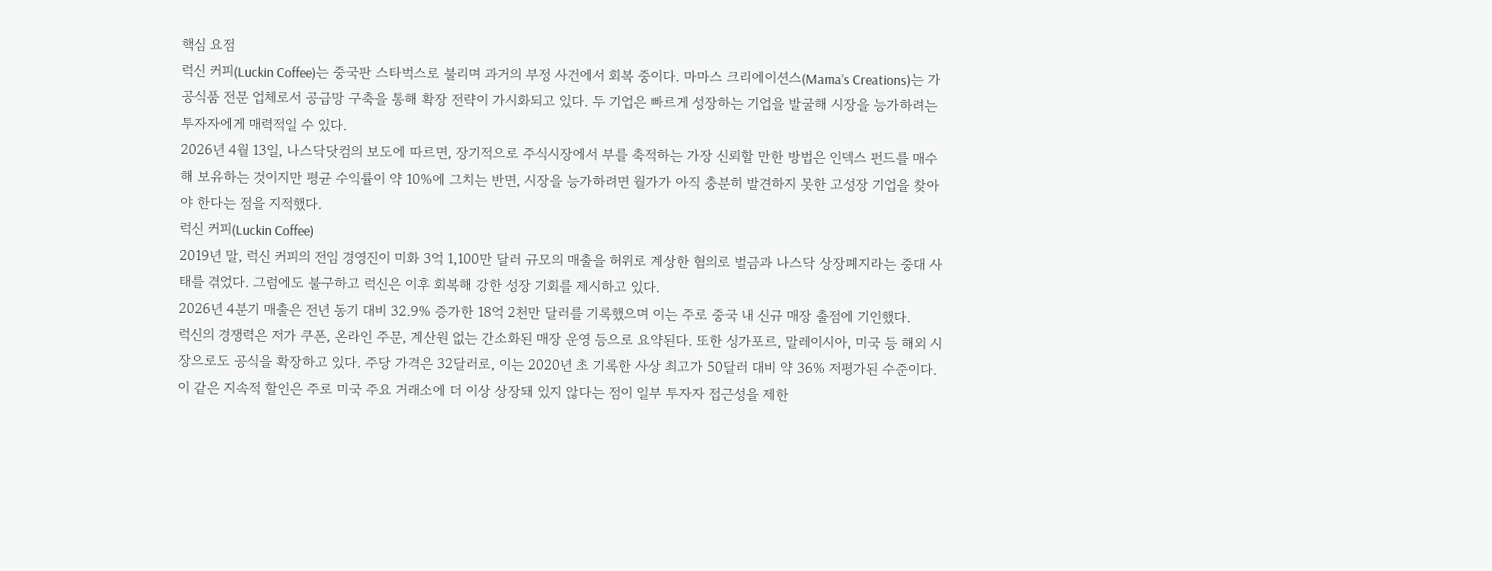핵심 요점
럭신 커피(Luckin Coffee)는 중국판 스타벅스로 불리며 과거의 부정 사건에서 회복 중이다. 마마스 크리에이션스(Mama’s Creations)는 가공식품 전문 업체로서 공급망 구축을 통해 확장 전략이 가시화되고 있다. 두 기업은 빠르게 성장하는 기업을 발굴해 시장을 능가하려는 투자자에게 매력적일 수 있다.
2026년 4월 13일, 나스닥닷컴의 보도에 따르면, 장기적으로 주식시장에서 부를 축적하는 가장 신뢰할 만한 방법은 인덱스 펀드를 매수해 보유하는 것이지만 평균 수익률이 약 10%에 그치는 반면, 시장을 능가하려면 월가가 아직 충분히 발견하지 못한 고성장 기업을 찾아야 한다는 점을 지적했다.
럭신 커피(Luckin Coffee)
2019년 말, 럭신 커피의 전임 경영진이 미화 3억 1,100만 달러 규모의 매출을 허위로 계상한 혐의로 벌금과 나스닥 상장폐지라는 중대 사태를 겪었다. 그럼에도 불구하고 럭신은 이후 회복해 강한 성장 기회를 제시하고 있다.
2026년 4분기 매출은 전년 동기 대비 32.9% 증가한 18억 2천만 달러를 기록했으며 이는 주로 중국 내 신규 매장 출점에 기인했다.
럭신의 경쟁력은 저가 쿠폰, 온라인 주문, 계산원 없는 간소화된 매장 운영 등으로 요약된다. 또한 싱가포르, 말레이시아, 미국 등 해외 시장으로도 공식을 확장하고 있다. 주당 가격은 32달러로, 이는 2020년 초 기록한 사상 최고가 50달러 대비 약 36% 저평가된 수준이다. 이 같은 지속적 할인은 주로 미국 주요 거래소에 더 이상 상장돼 있지 않다는 점이 일부 투자자 접근성을 제한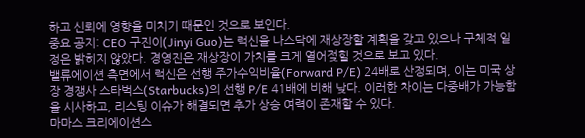하고 신뢰에 영향을 미치기 때문인 것으로 보인다.
중요 공지: CEO 구진이(Jinyi Guo)는 럭신을 나스닥에 재상장할 계획을 갖고 있으나 구체적 일정은 밝히지 않았다. 경영진은 재상장이 가치를 크게 열어젖힐 것으로 보고 있다.
밸류에이션 측면에서 럭신은 선행 주가수익비율(Forward P/E) 24배로 산정되며, 이는 미국 상장 경쟁사 스타벅스(Starbucks)의 선행 P/E 41배에 비해 낮다. 이러한 차이는 다중배가 가능함을 시사하고, 리스팅 이슈가 해결되면 추가 상승 여력이 존재할 수 있다.
마마스 크리에이션스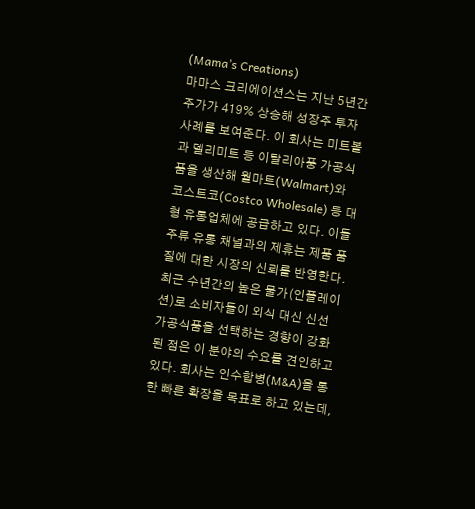(Mama’s Creations)
마마스 크리에이션스는 지난 5년간 주가가 419% 상승해 성장주 투자 사례를 보여준다. 이 회사는 미트볼과 델리미트 등 이탈리아풍 가공식품을 생산해 월마트(Walmart)와 코스트코(Costco Wholesale) 등 대형 유통업체에 공급하고 있다. 이들 주류 유통 채널과의 제휴는 제품 품질에 대한 시장의 신뢰를 반영한다.
최근 수년간의 높은 물가(인플레이션)로 소비자들이 외식 대신 신선 가공식품을 선택하는 경향이 강화된 점은 이 분야의 수요를 견인하고 있다. 회사는 인수합병(M&A)을 통한 빠른 확장을 목표로 하고 있는데,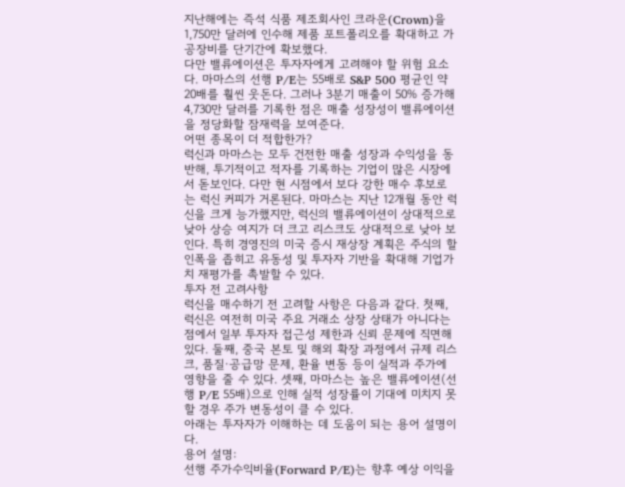지난해에는 즉석 식품 제조회사인 크라운(Crown)을 1,750만 달러에 인수해 제품 포트폴리오를 확대하고 가공장비를 단기간에 확보했다.
다만 밸류에이션은 투자자에게 고려해야 할 위험 요소다. 마마스의 선행 P/E는 55배로 S&P 500 평균인 약 20배를 훨씬 웃돈다. 그러나 3분기 매출이 50% 증가해 4,730만 달러를 기록한 점은 매출 성장성이 밸류에이션을 정당화할 잠재력을 보여준다.
어떤 종목이 더 적합한가?
럭신과 마마스는 모두 건전한 매출 성장과 수익성을 동반해, 투기적이고 적자를 기록하는 기업이 많은 시장에서 돋보인다. 다만 현 시점에서 보다 강한 매수 후보로는 럭신 커피가 거론된다. 마마스는 지난 12개월 동안 럭신을 크게 능가했지만, 럭신의 밸류에이션이 상대적으로 낮아 상승 여지가 더 크고 리스크도 상대적으로 낮아 보인다. 특히 경영진의 미국 증시 재상장 계획은 주식의 할인폭을 좁히고 유동성 및 투자자 기반을 확대해 기업가치 재평가를 촉발할 수 있다.
투자 전 고려사항
럭신을 매수하기 전 고려할 사항은 다음과 같다. 첫째, 럭신은 여전히 미국 주요 거래소 상장 상태가 아니다는 점에서 일부 투자자 접근성 제한과 신뢰 문제에 직면해 있다. 둘째, 중국 본토 및 해외 확장 과정에서 규제 리스크, 품질·공급망 문제, 환율 변동 등이 실적과 주가에 영향을 줄 수 있다. 셋째, 마마스는 높은 밸류에이션(선행 P/E 55배)으로 인해 실적 성장률이 기대에 미치지 못할 경우 주가 변동성이 클 수 있다.
아래는 투자자가 이해하는 데 도움이 되는 용어 설명이다.
용어 설명:
선행 주가수익비율(Forward P/E)는 향후 예상 이익을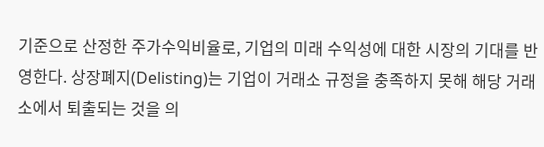기준으로 산정한 주가수익비율로, 기업의 미래 수익성에 대한 시장의 기대를 반영한다. 상장폐지(Delisting)는 기업이 거래소 규정을 충족하지 못해 해당 거래소에서 퇴출되는 것을 의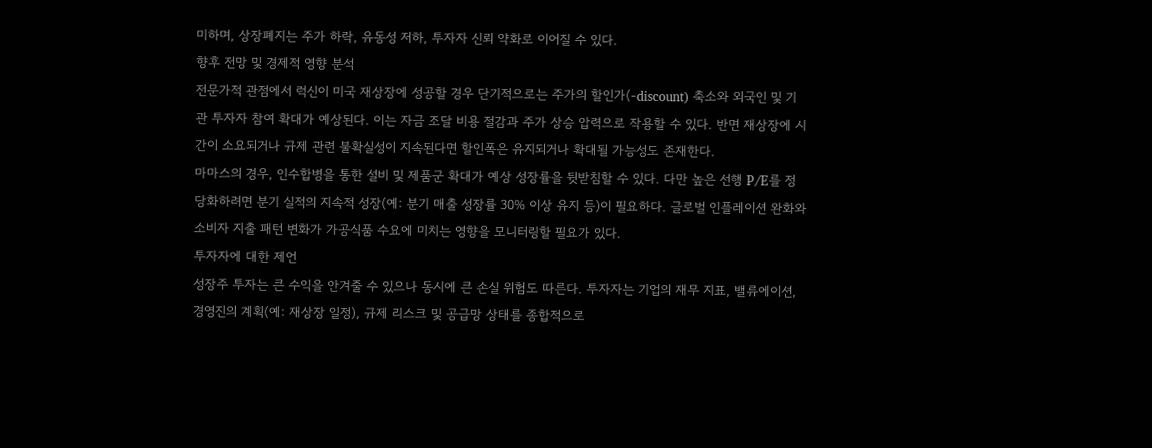미하며, 상장폐지는 주가 하락, 유동성 저하, 투자자 신뢰 약화로 이어질 수 있다.
향후 전망 및 경제적 영향 분석
전문가적 관점에서 럭신이 미국 재상장에 성공할 경우 단기적으로는 주가의 할인가(-discount) 축소와 외국인 및 기관 투자자 참여 확대가 예상된다. 이는 자금 조달 비용 절감과 주가 상승 압력으로 작용할 수 있다. 반면 재상장에 시간이 소요되거나 규제 관련 불확실성이 지속된다면 할인폭은 유지되거나 확대될 가능성도 존재한다.
마마스의 경우, 인수합병을 통한 설비 및 제품군 확대가 예상 성장률을 뒷받침할 수 있다. 다만 높은 선행 P/E를 정당화하려면 분기 실적의 지속적 성장(예: 분기 매출 성장률 30% 이상 유지 등)이 필요하다. 글로벌 인플레이션 완화와 소비자 지출 패턴 변화가 가공식품 수요에 미치는 영향을 모니터링할 필요가 있다.
투자자에 대한 제언
성장주 투자는 큰 수익을 안겨줄 수 있으나 동시에 큰 손실 위험도 따른다. 투자자는 기업의 재무 지표, 밸류에이션, 경영진의 계획(예: 재상장 일정), 규제 리스크 및 공급망 상태를 종합적으로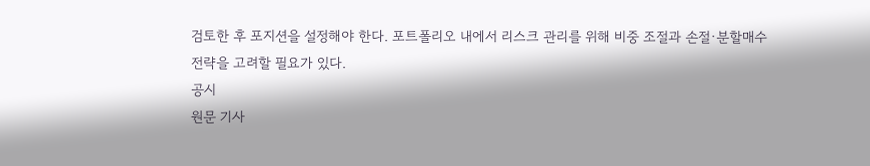검토한 후 포지션을 설정해야 한다. 포트폴리오 내에서 리스크 관리를 위해 비중 조절과 손절·분할매수 전략을 고려할 필요가 있다.
공시
원문 기사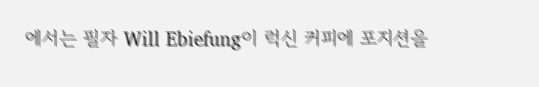에서는 필자 Will Ebiefung이 럭신 커피에 포지션을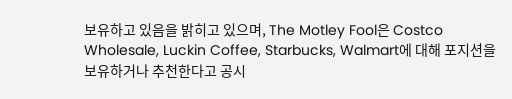보유하고 있음을 밝히고 있으며, The Motley Fool은 Costco Wholesale, Luckin Coffee, Starbucks, Walmart에 대해 포지션을 보유하거나 추천한다고 공시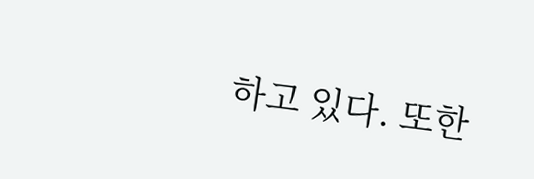하고 있다. 또한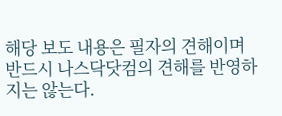해당 보도 내용은 필자의 견해이며 반드시 나스닥닷컴의 견해를 반영하지는 않는다.